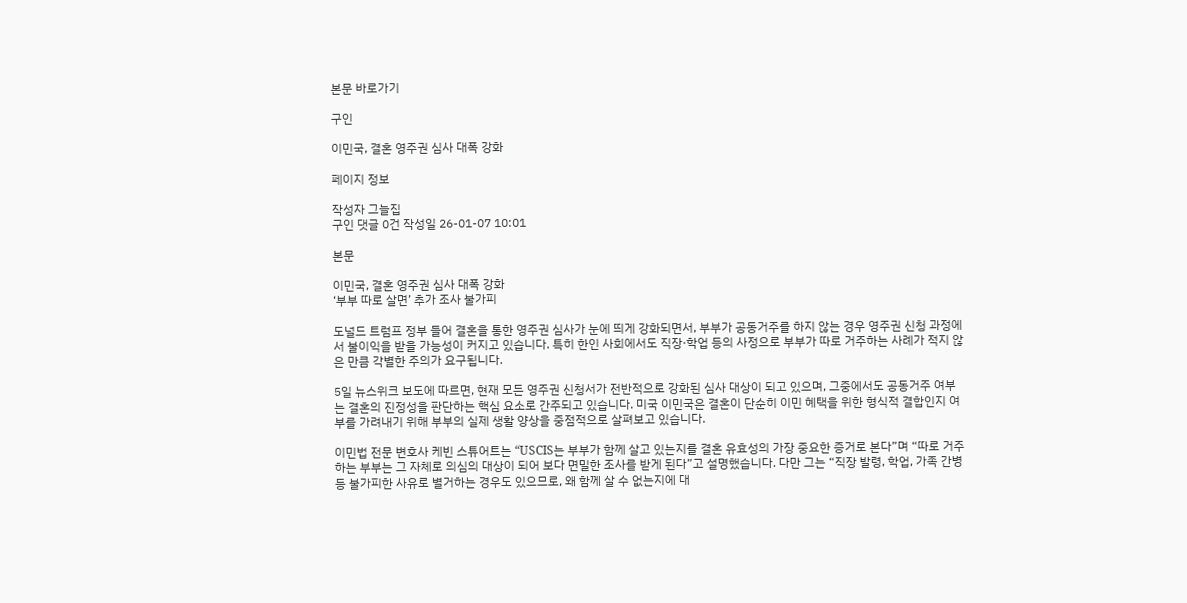본문 바로가기

구인

이민국, 결혼 영주권 심사 대폭 강화

페이지 정보

작성자 그늘집
구인 댓글 0건 작성일 26-01-07 10:01

본문

이민국, 결혼 영주권 심사 대폭 강화
‘부부 따로 살면’ 추가 조사 불가피

도널드 트럼프 정부 들어 결혼을 통한 영주권 심사가 눈에 띄게 강화되면서, 부부가 공동거주를 하지 않는 경우 영주권 신청 과정에서 불이익을 받을 가능성이 커지고 있습니다. 특히 한인 사회에서도 직장·학업 등의 사정으로 부부가 따로 거주하는 사례가 적지 않은 만큼 각별한 주의가 요구됩니다.

5일 뉴스위크 보도에 따르면, 현재 모든 영주권 신청서가 전반적으로 강화된 심사 대상이 되고 있으며, 그중에서도 공동거주 여부는 결혼의 진정성을 판단하는 핵심 요소로 간주되고 있습니다. 미국 이민국은 결혼이 단순히 이민 혜택을 위한 형식적 결합인지 여부를 가려내기 위해 부부의 실제 생활 양상을 중점적으로 살펴보고 있습니다.

이민법 전문 변호사 케빈 스튜어트는 “USCIS는 부부가 함께 살고 있는지를 결혼 유효성의 가장 중요한 증거로 본다”며 “따로 거주하는 부부는 그 자체로 의심의 대상이 되어 보다 면밀한 조사를 받게 된다”고 설명했습니다. 다만 그는 “직장 발령, 학업, 가족 간병 등 불가피한 사유로 별거하는 경우도 있으므로, 왜 함께 살 수 없는지에 대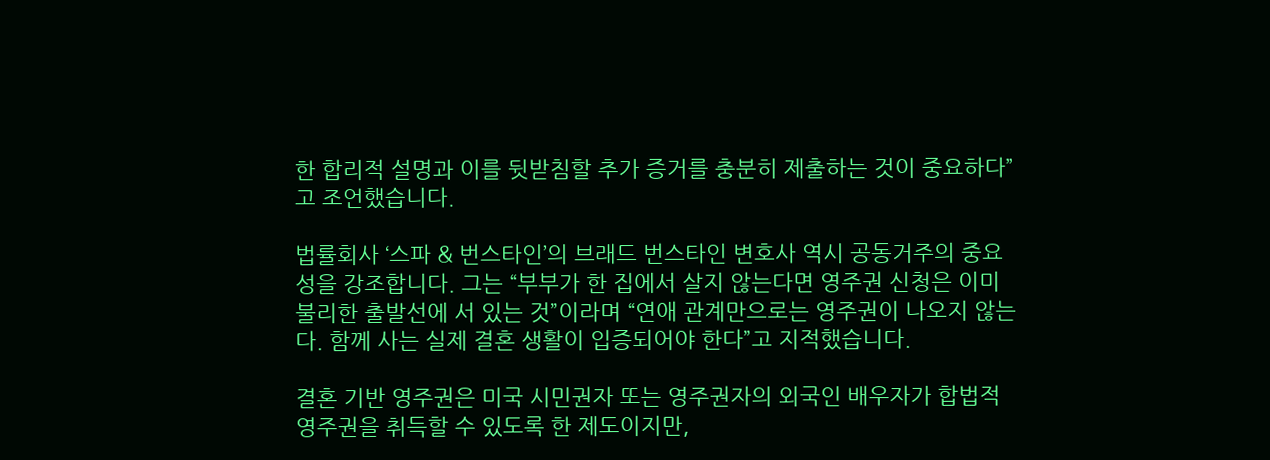한 합리적 설명과 이를 뒷받침할 추가 증거를 충분히 제출하는 것이 중요하다”고 조언했습니다.

법률회사 ‘스파 & 번스타인’의 브래드 번스타인 변호사 역시 공동거주의 중요성을 강조합니다. 그는 “부부가 한 집에서 살지 않는다면 영주권 신청은 이미 불리한 출발선에 서 있는 것”이라며 “연애 관계만으로는 영주권이 나오지 않는다. 함께 사는 실제 결혼 생활이 입증되어야 한다”고 지적했습니다.

결혼 기반 영주권은 미국 시민권자 또는 영주권자의 외국인 배우자가 합법적 영주권을 취득할 수 있도록 한 제도이지만,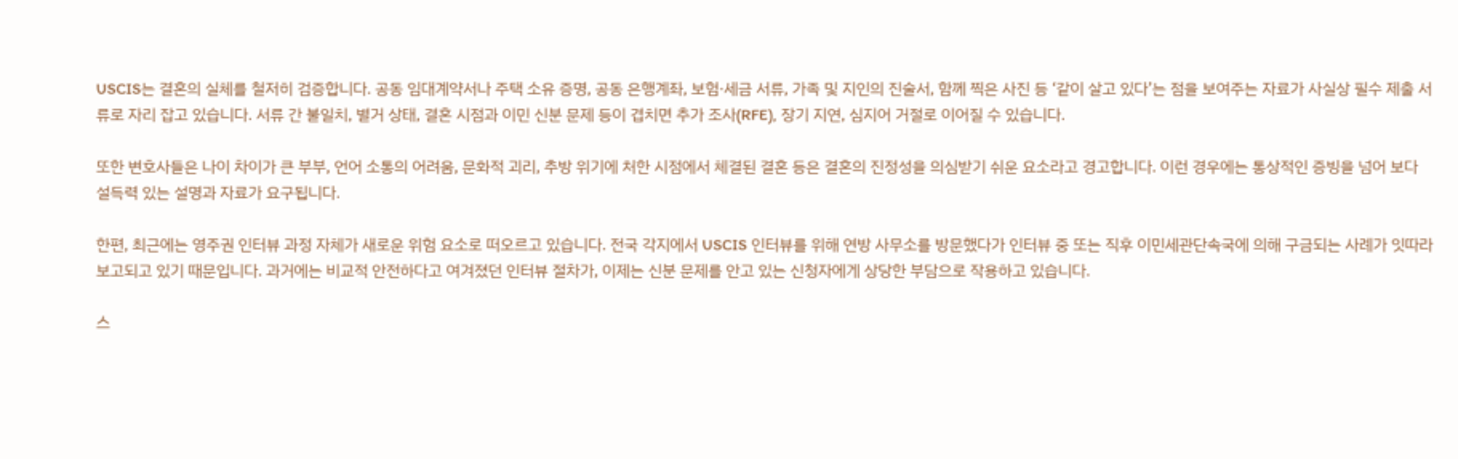USCIS는 결혼의 실체를 철저히 검증합니다. 공동 임대계약서나 주택 소유 증명, 공동 은행계좌, 보험·세금 서류, 가족 및 지인의 진술서, 함께 찍은 사진 등 ‘같이 살고 있다’는 점을 보여주는 자료가 사실상 필수 제출 서류로 자리 잡고 있습니다. 서류 간 불일치, 별거 상태, 결혼 시점과 이민 신분 문제 등이 겹치면 추가 조사(RFE), 장기 지연, 심지어 거절로 이어질 수 있습니다.

또한 변호사들은 나이 차이가 큰 부부, 언어 소통의 어려움, 문화적 괴리, 추방 위기에 처한 시점에서 체결된 결혼 등은 결혼의 진정성을 의심받기 쉬운 요소라고 경고합니다. 이런 경우에는 통상적인 증빙을 넘어 보다 설득력 있는 설명과 자료가 요구됩니다.

한편, 최근에는 영주권 인터뷰 과정 자체가 새로운 위험 요소로 떠오르고 있습니다. 전국 각지에서 USCIS 인터뷰를 위해 연방 사무소를 방문했다가 인터뷰 중 또는 직후 이민세관단속국에 의해 구금되는 사례가 잇따라 보고되고 있기 때문입니다. 과거에는 비교적 안전하다고 여겨졌던 인터뷰 절차가, 이제는 신분 문제를 안고 있는 신청자에게 상당한 부담으로 작용하고 있습니다.

스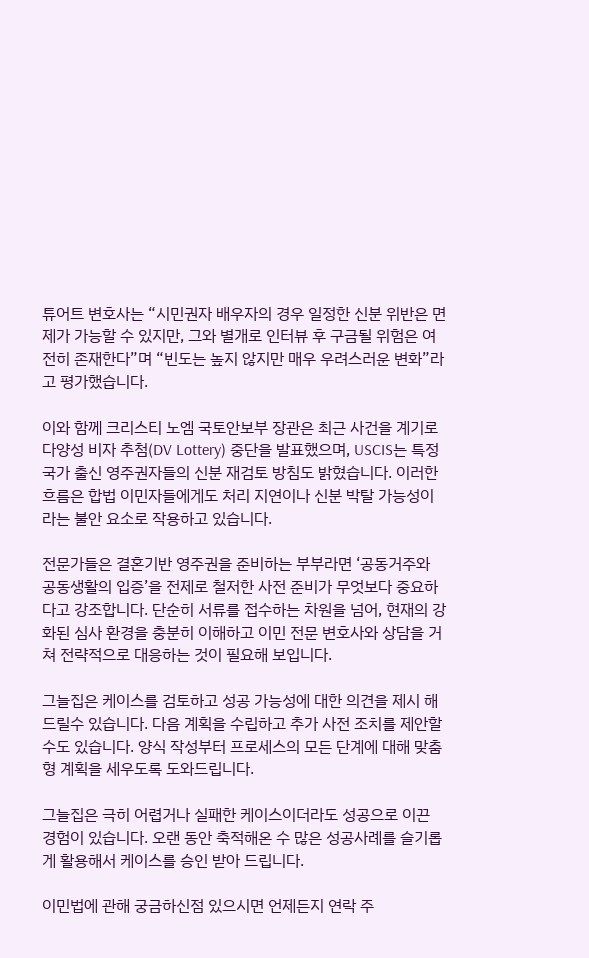튜어트 변호사는 “시민권자 배우자의 경우 일정한 신분 위반은 면제가 가능할 수 있지만, 그와 별개로 인터뷰 후 구금될 위험은 여전히 존재한다”며 “빈도는 높지 않지만 매우 우려스러운 변화”라고 평가했습니다.

이와 함께 크리스티 노엠 국토안보부 장관은 최근 사건을 계기로 다양성 비자 추첨(DV Lottery) 중단을 발표했으며, USCIS는 특정 국가 출신 영주권자들의 신분 재검토 방침도 밝혔습니다. 이러한 흐름은 합법 이민자들에게도 처리 지연이나 신분 박탈 가능성이라는 불안 요소로 작용하고 있습니다.

전문가들은 결혼기반 영주권을 준비하는 부부라면 ‘공동거주와 공동생활의 입증’을 전제로 철저한 사전 준비가 무엇보다 중요하다고 강조합니다. 단순히 서류를 접수하는 차원을 넘어, 현재의 강화된 심사 환경을 충분히 이해하고 이민 전문 변호사와 상담을 거쳐 전략적으로 대응하는 것이 필요해 보입니다.

그늘집은 케이스를 검토하고 성공 가능성에 대한 의견을 제시 해 드릴수 있습니다. 다음 계획을 수립하고 추가 사전 조치를 제안할 수도 있습니다. 양식 작성부터 프로세스의 모든 단계에 대해 맞춤형 계획을 세우도록 도와드립니다.

그늘집은 극히 어렵거나 실패한 케이스이더라도 성공으로 이끈 경험이 있습니다. 오랜 동안 축적해온 수 많은 성공사례를 슬기롭게 활용해서 케이스를 승인 받아 드립니다.

이민법에 관해 궁금하신점 있으시면 언제든지 연락 주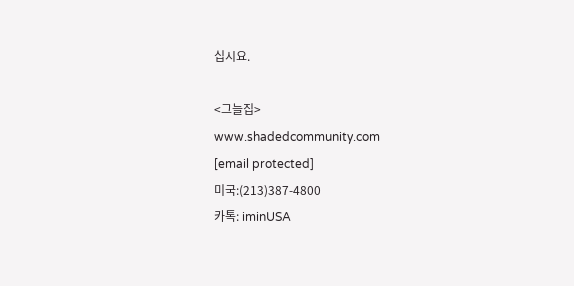십시요.

<그늘집>
www.shadedcommunity.com
[email protected]
미국:(213)387-4800
카톡: iminUSA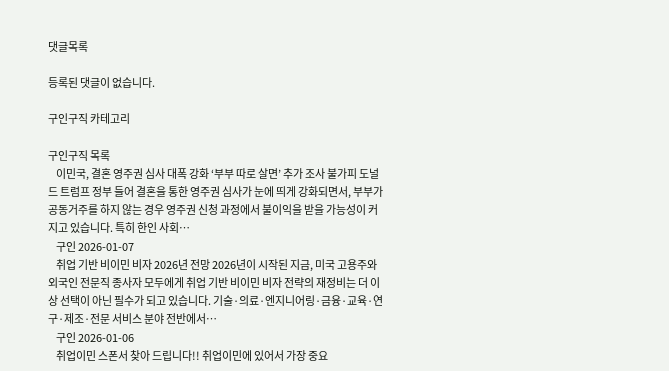댓글목록

등록된 댓글이 없습니다.

구인구직 카테고리

구인구직 목록
    이민국, 결혼 영주권 심사 대폭 강화 ‘부부 따로 살면’ 추가 조사 불가피 도널드 트럼프 정부 들어 결혼을 통한 영주권 심사가 눈에 띄게 강화되면서, 부부가 공동거주를 하지 않는 경우 영주권 신청 과정에서 불이익을 받을 가능성이 커지고 있습니다. 특히 한인 사회…
    구인 2026-01-07
    취업 기반 비이민 비자 2026년 전망 2026년이 시작된 지금, 미국 고용주와 외국인 전문직 종사자 모두에게 취업 기반 비이민 비자 전략의 재정비는 더 이상 선택이 아닌 필수가 되고 있습니다. 기술·의료·엔지니어링·금융·교육·연구·제조·전문 서비스 분야 전반에서…
    구인 2026-01-06
    취업이민 스폰서 찾아 드립니다!! 취업이민에 있어서 가장 중요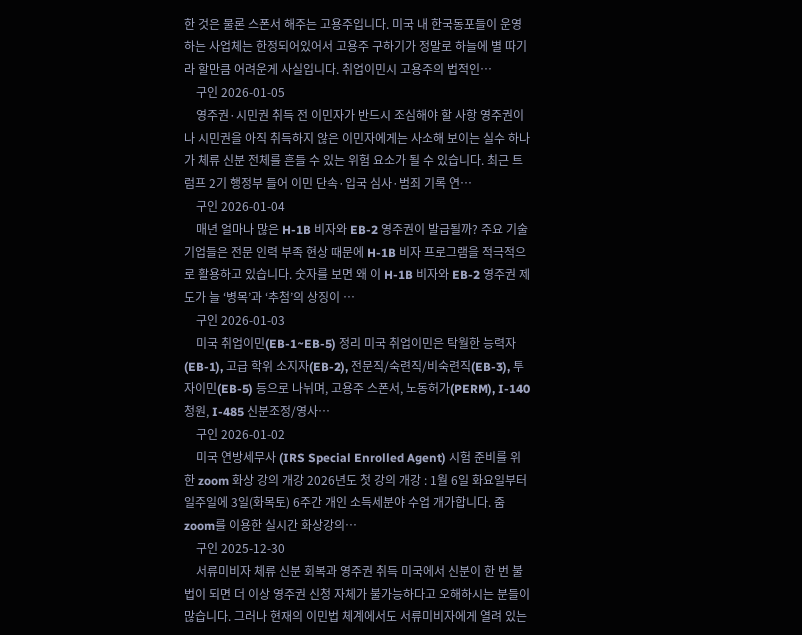한 것은 물론 스폰서 해주는 고용주입니다. 미국 내 한국동포들이 운영하는 사업체는 한정되어있어서 고용주 구하기가 정말로 하늘에 별 따기라 할만큼 어려운게 사실입니다. 취업이민시 고용주의 법적인…
    구인 2026-01-05
    영주권·시민권 취득 전 이민자가 반드시 조심해야 할 사항 영주권이나 시민권을 아직 취득하지 않은 이민자에게는 사소해 보이는 실수 하나가 체류 신분 전체를 흔들 수 있는 위험 요소가 될 수 있습니다. 최근 트럼프 2기 행정부 들어 이민 단속·입국 심사·범죄 기록 연…
    구인 2026-01-04
    매년 얼마나 많은 H-1B 비자와 EB-2 영주권이 발급될까? 주요 기술 기업들은 전문 인력 부족 현상 때문에 H-1B 비자 프로그램을 적극적으로 활용하고 있습니다. 숫자를 보면 왜 이 H-1B 비자와 EB-2 영주권 제도가 늘 ‘병목’과 ‘추첨’의 상징이 …
    구인 2026-01-03
    미국 취업이민(EB-1~EB-5) 정리 미국 취업이민은 탁월한 능력자(EB-1), 고급 학위 소지자(EB-2), 전문직/숙련직/비숙련직(EB-3), 투자이민(EB-5) 등으로 나뉘며, 고용주 스폰서, 노동허가(PERM), I-140 청원, I-485 신분조정/영사…
    구인 2026-01-02
    미국 연방세무사 (IRS Special Enrolled Agent) 시험 준비를 위한 zoom 화상 강의 개강 2026년도 첫 강의 개강 : 1월 6일 화요일부터 일주일에 3일(화목토) 6주간 개인 소득세분야 수업 개가합니다. 줌zoom를 이용한 실시간 화상강의…
    구인 2025-12-30
    서류미비자 체류 신분 회복과 영주권 취득 미국에서 신분이 한 번 불법이 되면 더 이상 영주권 신청 자체가 불가능하다고 오해하시는 분들이 많습니다. 그러나 현재의 이민법 체계에서도 서류미비자에게 열려 있는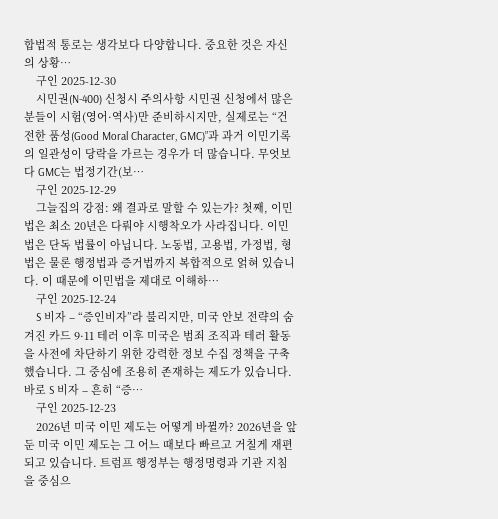합법적 통로는 생각보다 다양합니다. 중요한 것은 자신의 상황…
    구인 2025-12-30
    시민권(N-400) 신청시 주의사항 시민권 신청에서 많은 분들이 시험(영어·역사)만 준비하시지만, 실제로는 “건전한 품성(Good Moral Character, GMC)”과 과거 이민기록의 일관성이 당락을 가르는 경우가 더 많습니다. 무엇보다 GMC는 법정기간(보…
    구인 2025-12-29
    그늘집의 강점: 왜 결과로 말할 수 있는가? 첫째, 이민법은 최소 20년은 다뤄야 시행착오가 사라집니다. 이민법은 단독 법률이 아닙니다. 노동법, 고용법, 가정법, 형법은 물론 행정법과 증거법까지 복합적으로 얽혀 있습니다. 이 때문에 이민법을 제대로 이해하…
    구인 2025-12-24
    S 비자 – “증인비자”라 불리지만, 미국 안보 전략의 숨겨진 카드 9·11 테러 이후 미국은 범죄 조직과 테러 활동을 사전에 차단하기 위한 강력한 정보 수집 정책을 구축했습니다. 그 중심에 조용히 존재하는 제도가 있습니다. 바로 S 비자 – 흔히 “증…
    구인 2025-12-23
    2026년 미국 이민 제도는 어떻게 바뀔까? 2026년을 앞둔 미국 이민 제도는 그 어느 때보다 빠르고 거칠게 재편되고 있습니다. 트럼프 행정부는 행정명령과 기관 지침을 중심으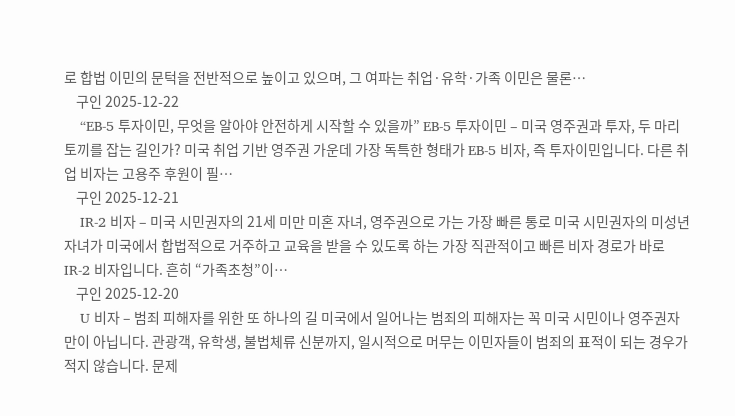로 합법 이민의 문턱을 전반적으로 높이고 있으며, 그 여파는 취업·유학·가족 이민은 물론…
    구인 2025-12-22
    “EB-5 투자이민, 무엇을 알아야 안전하게 시작할 수 있을까” EB-5 투자이민 – 미국 영주권과 투자, 두 마리 토끼를 잡는 길인가? 미국 취업 기반 영주권 가운데 가장 독특한 형태가 EB-5 비자, 즉 투자이민입니다. 다른 취업 비자는 고용주 후원이 필…
    구인 2025-12-21
    IR-2 비자 – 미국 시민권자의 21세 미만 미혼 자녀, 영주권으로 가는 가장 빠른 통로 미국 시민권자의 미성년 자녀가 미국에서 합법적으로 거주하고 교육을 받을 수 있도록 하는 가장 직관적이고 빠른 비자 경로가 바로 IR-2 비자입니다. 흔히 “가족초청”이…
    구인 2025-12-20
    U 비자 – 범죄 피해자를 위한 또 하나의 길 미국에서 일어나는 범죄의 피해자는 꼭 미국 시민이나 영주권자만이 아닙니다. 관광객, 유학생, 불법체류 신분까지, 일시적으로 머무는 이민자들이 범죄의 표적이 되는 경우가 적지 않습니다. 문제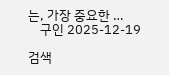는, 가장 중요한 …
    구인 2025-12-19

검색